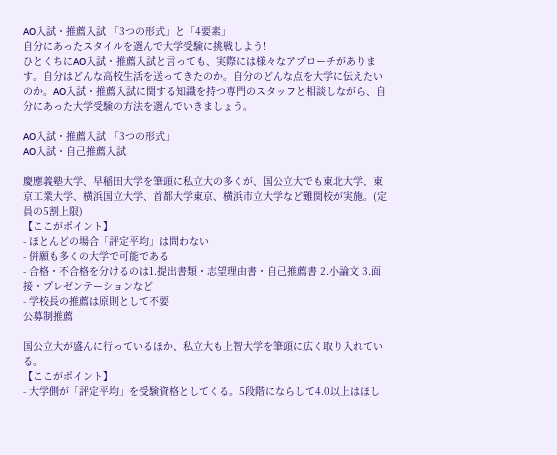AO入試・推薦入試 「3つの形式」と「4要素」
自分にあったスタイルを選んで大学受験に挑戦しよう!
ひとくちにAO入試・推薦入試と言っても、実際には様々なアプローチがあります。自分はどんな高校生活を送ってきたのか。自分のどんな点を大学に伝えたいのか。AO入試・推薦入試に関する知識を持つ専門のスタッフと相談しながら、自分にあった大学受験の方法を選んでいきましょう。

AO入試・推薦入試 「3つの形式」
AO入試・自己推薦入試

慶應義塾大学、早稲田大学を筆頭に私立大の多くが、国公立大でも東北大学、東京工業大学、横浜国立大学、首都大学東京、横浜市立大学など難関校が実施。(定員の5割上限)
【ここがポイント】
- ほとんどの場合「評定平均」は問わない
- 併願も多くの大学で可能である
- 合格・不合格を分けるのは1.提出書類・志望理由書・自己推薦書 2.小論文 3.面接・プレゼンテーションなど
- 学校長の推薦は原則として不要
公募制推薦

国公立大が盛んに行っているほか、私立大も上智大学を筆頭に広く取り入れている。
【ここがポイント】
- 大学側が「評定平均」を受験資格としてくる。5段階にならして4.0以上はほし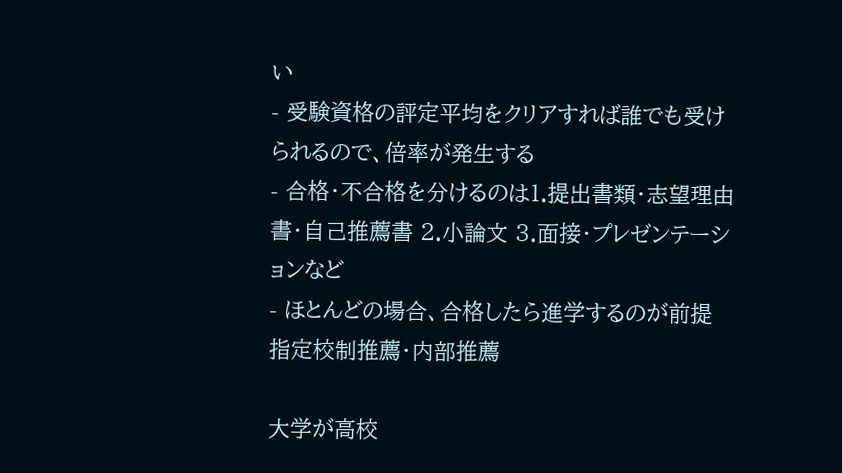い
- 受験資格の評定平均をクリアすれば誰でも受けられるので、倍率が発生する
- 合格・不合格を分けるのは1.提出書類・志望理由書・自己推薦書 2.小論文 3.面接・プレゼンテーションなど
- ほとんどの場合、合格したら進学するのが前提
指定校制推薦・内部推薦

大学が高校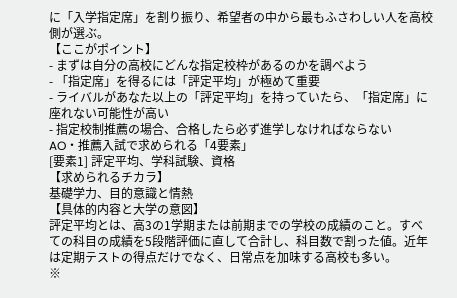に「入学指定席」を割り振り、希望者の中から最もふさわしい人を高校側が選ぶ。
【ここがポイント】
- まずは自分の高校にどんな指定校枠があるのかを調べよう
- 「指定席」を得るには「評定平均」が極めて重要
- ライバルがあなた以上の「評定平均」を持っていたら、「指定席」に座れない可能性が高い
- 指定校制推薦の場合、合格したら必ず進学しなければならない
AO・推薦入試で求められる「4要素」
[要素1] 評定平均、学科試験、資格
【求められるチカラ】
基礎学力、目的意識と情熱
【具体的内容と大学の意図】
評定平均とは、高3の1学期または前期までの学校の成績のこと。すべての科目の成績を5段階評価に直して合計し、科目数で割った値。近年は定期テストの得点だけでなく、日常点を加味する高校も多い。
※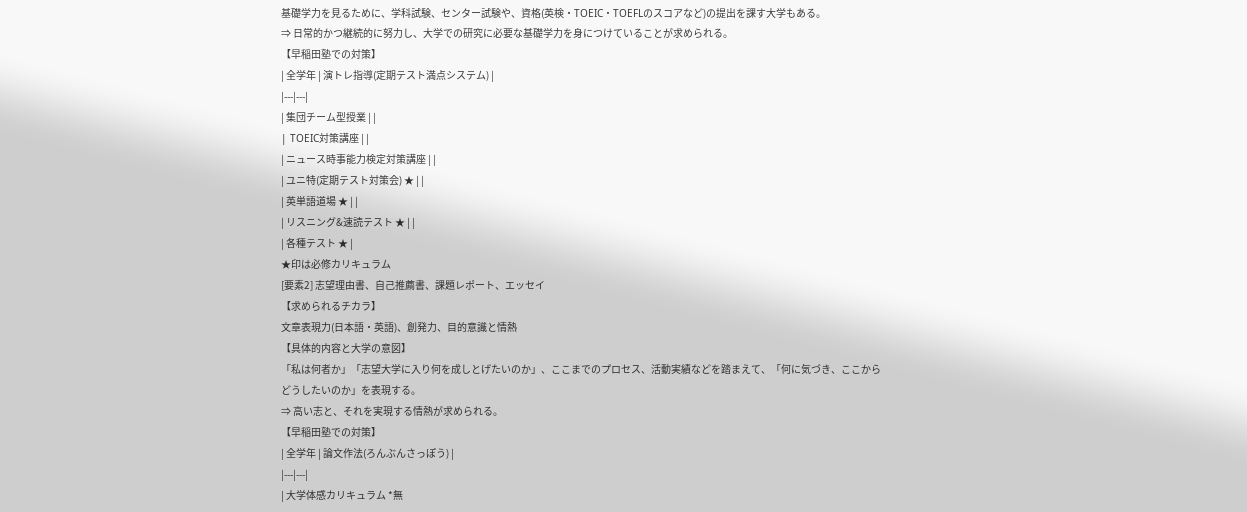基礎学力を見るために、学科試験、センター試験や、資格(英検・TOEIC・TOEFLのスコアなど)の提出を課す大学もある。
⇒ 日常的かつ継続的に努力し、大学での研究に必要な基礎学力を身につけていることが求められる。
【早稲田塾での対策】
| 全学年 | 演トレ指導(定期テスト満点システム) |
|---|---|
| 集団チーム型授業 | |
| TOEIC対策講座 | |
| ニュース時事能力検定対策講座 | |
| ユニ特(定期テスト対策会) ★ | |
| 英単語道場 ★ | |
| リスニング&速読テスト ★ | |
| 各種テスト ★ |
★印は必修カリキュラム
[要素2] 志望理由書、自己推薦書、課題レポート、エッセイ
【求められるチカラ】
文章表現力(日本語・英語)、創発力、目的意識と情熱
【具体的内容と大学の意図】
「私は何者か」「志望大学に入り何を成しとげたいのか」、ここまでのプロセス、活動実績などを踏まえて、「何に気づき、ここからどうしたいのか」を表現する。
⇒ 高い志と、それを実現する情熱が求められる。
【早稲田塾での対策】
| 全学年 | 論文作法(ろんぶんさっぽう) |
|---|---|
| 大学体感カリキュラム *無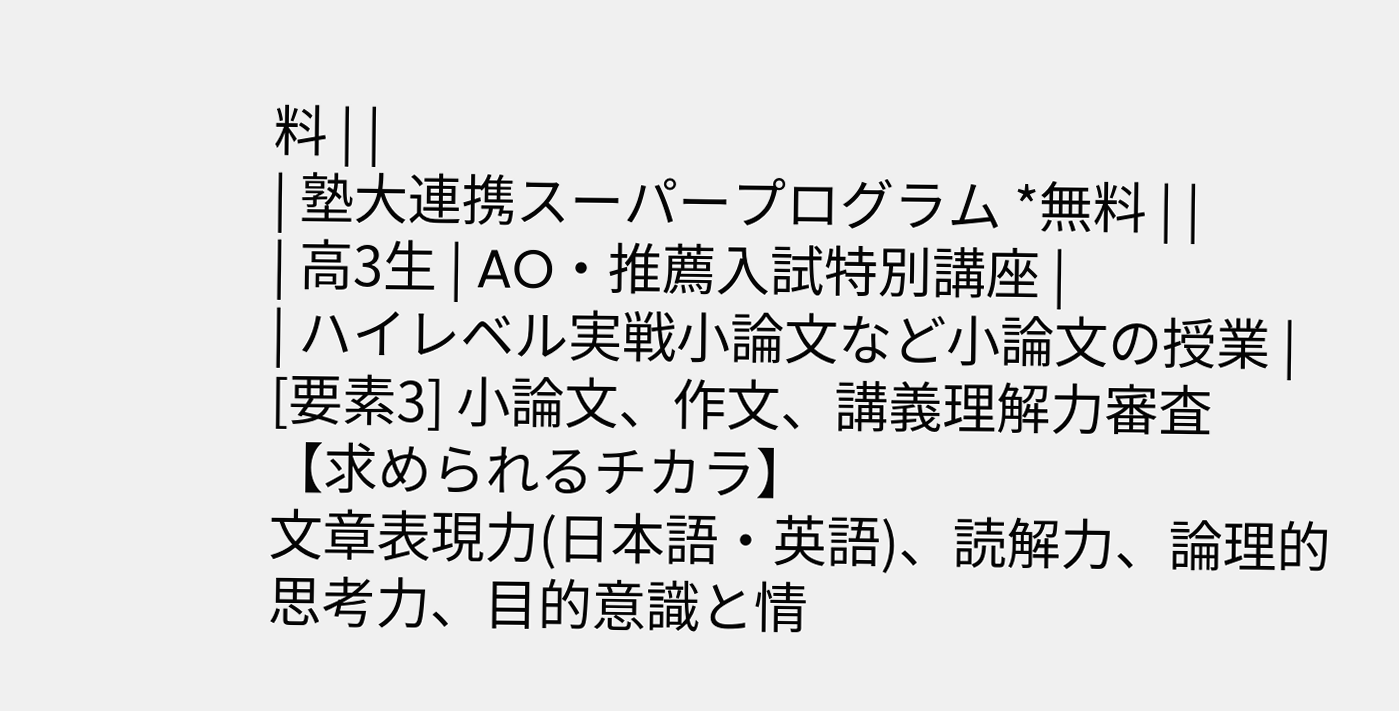料 | |
| 塾大連携スーパープログラム *無料 | |
| 高3生 | AO・推薦入試特別講座 |
| ハイレベル実戦小論文など小論文の授業 |
[要素3] 小論文、作文、講義理解力審査
【求められるチカラ】
文章表現力(日本語・英語)、読解力、論理的思考力、目的意識と情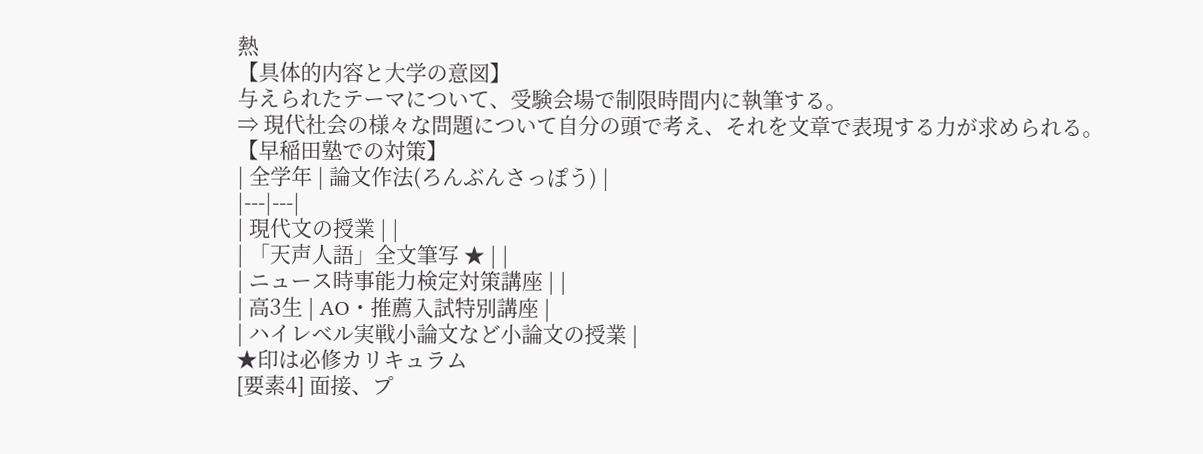熱
【具体的内容と大学の意図】
与えられたテーマについて、受験会場で制限時間内に執筆する。
⇒ 現代社会の様々な問題について自分の頭で考え、それを文章で表現する力が求められる。
【早稲田塾での対策】
| 全学年 | 論文作法(ろんぶんさっぽう) |
|---|---|
| 現代文の授業 | |
| 「天声人語」全文筆写 ★ | |
| ニュース時事能力検定対策講座 | |
| 高3生 | AO・推薦入試特別講座 |
| ハイレベル実戦小論文など小論文の授業 |
★印は必修カリキュラム
[要素4] 面接、プ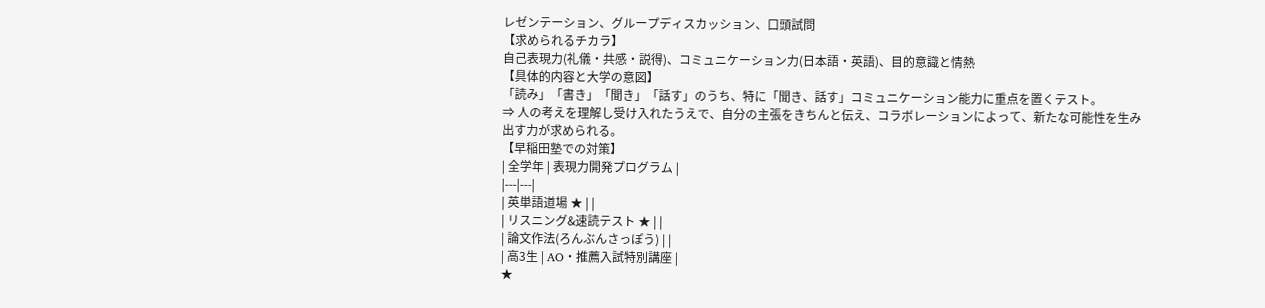レゼンテーション、グループディスカッション、口頭試問
【求められるチカラ】
自己表現力(礼儀・共感・説得)、コミュニケーション力(日本語・英語)、目的意識と情熱
【具体的内容と大学の意図】
「読み」「書き」「聞き」「話す」のうち、特に「聞き、話す」コミュニケーション能力に重点を置くテスト。
⇒ 人の考えを理解し受け入れたうえで、自分の主張をきちんと伝え、コラボレーションによって、新たな可能性を生み出す力が求められる。
【早稲田塾での対策】
| 全学年 | 表現力開発プログラム |
|---|---|
| 英単語道場 ★ | |
| リスニング&速読テスト ★ | |
| 論文作法(ろんぶんさっぽう) | |
| 高3生 | AO・推薦入試特別講座 |
★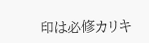印は必修カリキ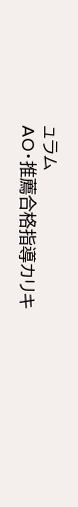ュラム
AO・推薦合格指導カリキ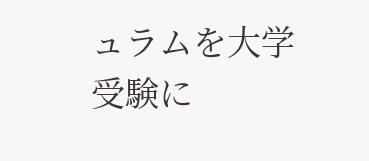ュラムを大学受験に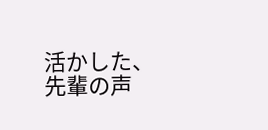活かした、先輩の声